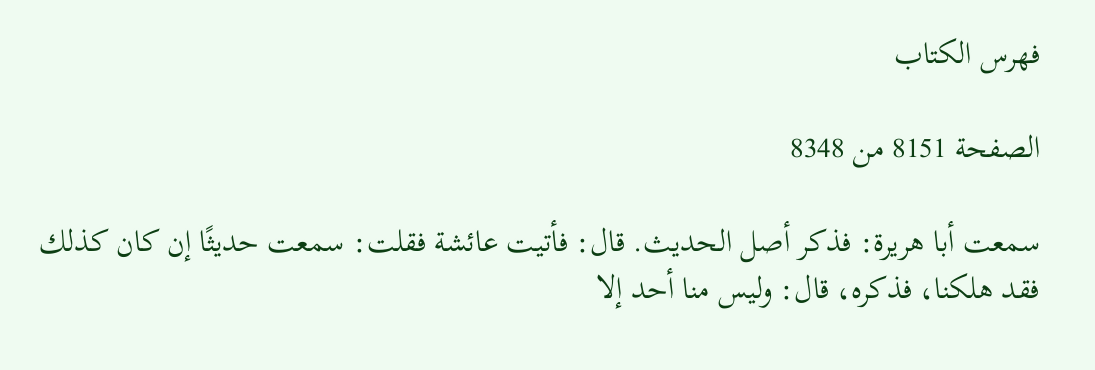فهرس الكتاب

الصفحة 8151 من 8348

سمعت أبا هريرة: فذكر أصل الحديث. قال: فأتيت عائشة فقلت: سمعت حديثًا إن كان كذلك فقد هلكنا، فذكره، قال: وليس منا أحد إلا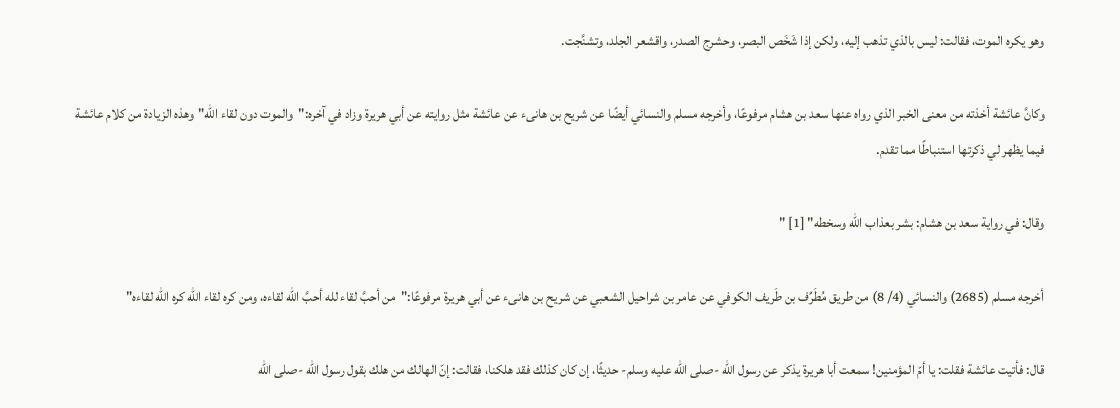وهو يكره الموت، فقالت: ليس بالذي تذهب إليه، ولكن إذا شَخَص البصر، وحشرج الصدر، واقشعر الجلد، وتشنَّجت.

وكانَّ عائشة أخذته من معنى الخبر الذي رواه عنها سعد بن هشام مرفوعًا، وأخرجه مسلم والنسائي أيضًا عن شريح بن هانىء عن عائشة مثل روايته عن أبي هريرة وزاد في آخره:"والموت دون لقاء الله"وهذه الزيادة من كلام عائشة فيما يظهر لي ذكرتها استنباطًا مما تقدم.

وقال: في رواية سعد بن هشام: بشر بعذاب الله وسخطه" [1] "

أخرجه مسلم (2685) والنسائي (4/ 8) من طريق مُطَرِّف بن طَريف الكوفي عن عامر بن شراحيل الشعبي عن شريح بن هانىء عن أبي هريرة مرفوعًا:"من أحبَّ لقاء لله أحبَّ الله لقاءه، ومن كره لقاء الله كره الله لقاءه"

قال: فأتيت عائشة فقلت: يا أمّ المؤمنين! سمعت أبا هريرة يذكر عن رسول الله -صلى الله عليه وسلم- حديثًا، إن كان كذلك فقد هلكنا، فقالت: إنّ الهالك من هلك بقول رسول الله -صلى الله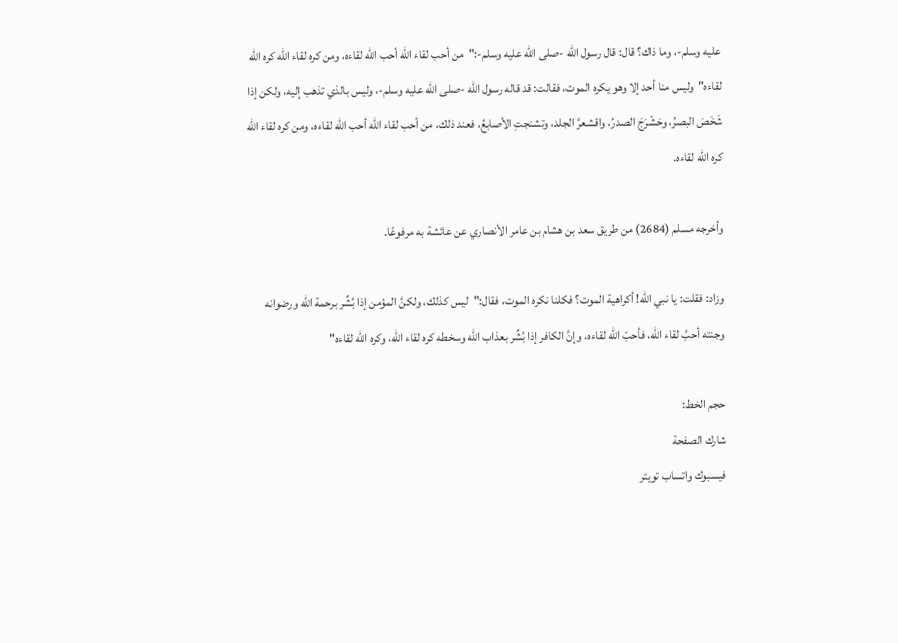عليه وسلم-، وما ذاك؟ قال: قال رسول الله -صلى الله عليه وسلم-:"من أحب لقاء الله أحب الله لقاءه، ومن كره لقاء الله كره الله لقاءه"وليس منا أحد إلا وهو يكره الموت، فقالت: قد قاله رسول الله -صلى الله عليه وسلم-، وليس بالذي تذهب إليه، ولكن إذا شَخَصَ البصرُ، وحَشْرَجَ الصدرُ، واقشعرَّ الجلد، وتشنجتِ الأصابعُ، فعند ذلك، من أحب لقاء الله أحب الله لقاءه، ومن كره لقاء الله كره الله لقاءه.

وأخرجه مسلم (2684) من طريق سعد بن هشام بن عامر الأنصاري عن عائشة به مرفوعًا.

وزاد: فقلت: يا نبي الله! أكراهية الموت؟ فكلنا نكره الموت، فقال:"ليس كذلك، ولكنَّ المؤمن إذا بُشِّر برحمة الله ورضوانه وجنته أحبَّ لقاء الله، فأحبّ الله لقاءه، وإنَّ الكافر إذا بُشِّر بعذاب الله وسخطه كره لقاء الله، وكره الله لقاءه"

حجم الخط:
شارك الصفحة
فيسبوك واتساب تويتر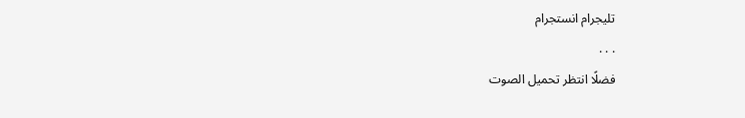تليجرام انستجرام
. . .
فضلًا انتظر تحميل الصوت